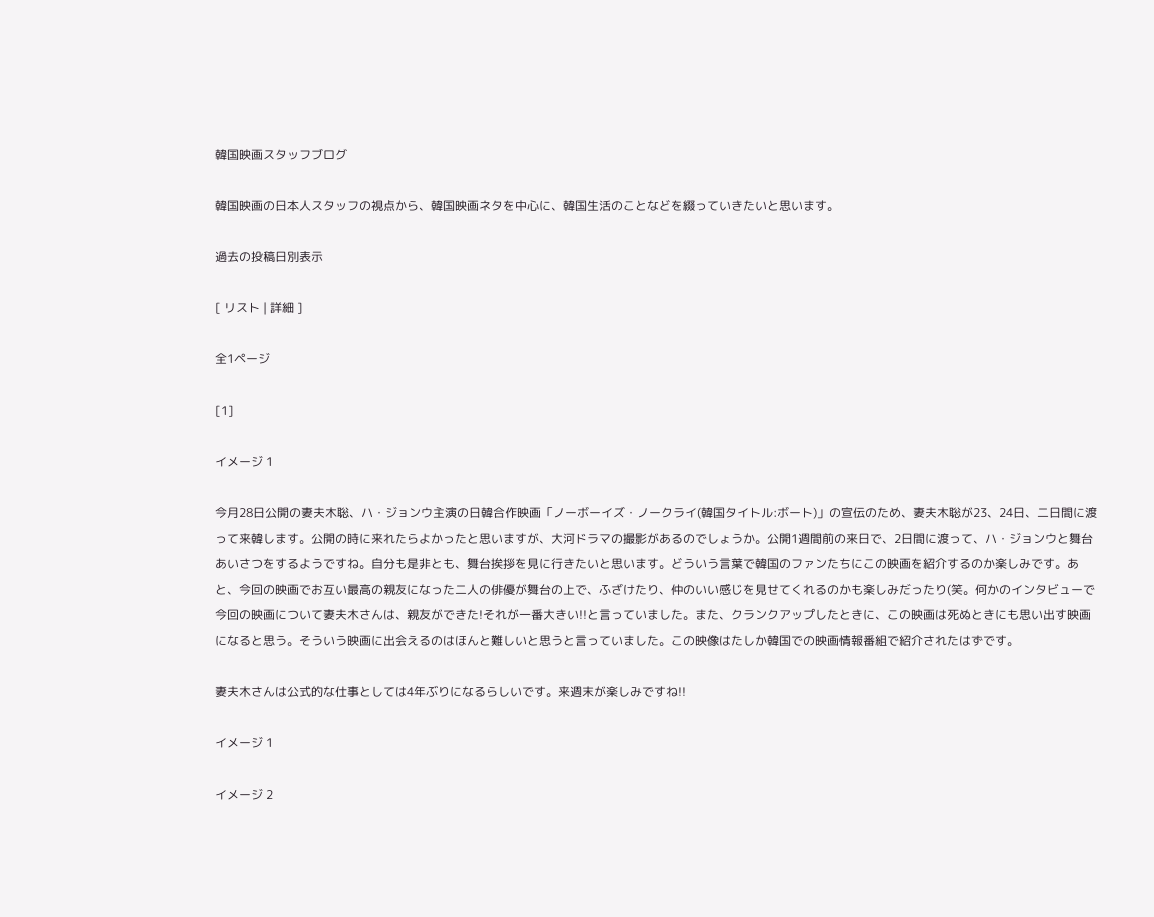韓国映画スタッフブログ

韓国映画の日本人スタッフの視点から、韓国映画ネタを中心に、韓国生活のことなどを綴っていきたいと思います。

過去の投稿日別表示

[ リスト | 詳細 ]

全1ページ

[1]

イメージ 1

今月28日公開の妻夫木聡、ハ・ジョンウ主演の日韓合作映画「ノーボーイズ・ノークライ(韓国タイトル:ボート)」の宣伝のため、妻夫木聡が23、24日、二日間に渡って来韓します。公開の時に来れたらよかったと思いますが、大河ドラマの撮影があるのでしょうか。公開1週間前の来日で、2日間に渡って、ハ・ジョンウと舞台あいさつをするようですね。自分も是非とも、舞台挨拶を見に行きたいと思います。どういう言葉で韓国のファンたちにこの映画を紹介するのか楽しみです。あと、今回の映画でお互い最高の親友になった二人の俳優が舞台の上で、ふざけたり、仲のいい感じを見せてくれるのかも楽しみだったり(笑。何かのインタビューで今回の映画について妻夫木さんは、親友ができた!それが一番大きい!!と言っていました。また、クランクアップしたときに、この映画は死ぬときにも思い出す映画になると思う。そういう映画に出会えるのはほんと難しいと思うと言っていました。この映像はたしか韓国での映画情報番組で紹介されたはずです。

妻夫木さんは公式的な仕事としては4年ぶりになるらしいです。来週末が楽しみですね!!

イメージ 1

イメージ 2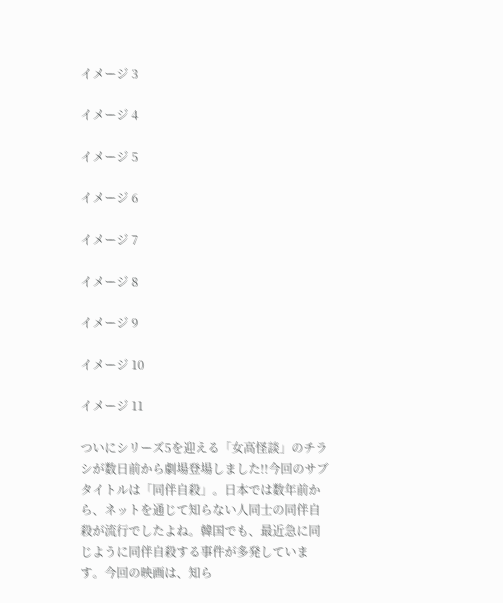イメージ 3

イメージ 4

イメージ 5

イメージ 6

イメージ 7

イメージ 8

イメージ 9

イメージ 10

イメージ 11

ついにシリーズ5を迎える「女高怪談」のチラシが数日前から劇場登場しました!!今回のサブタイトルは「同伴自殺」。日本では数年前から、ネットを通じて知らない人同士の同伴自殺が流行でしたよね。韓国でも、最近急に同じように同伴自殺する事件が多発しています。今回の映画は、知ら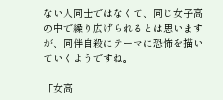ない人同士ではなくて、同じ女子高の中で繰り広げられるとは思いますが、同伴自殺にテーマに恐怖を描いていくようですね。

「女高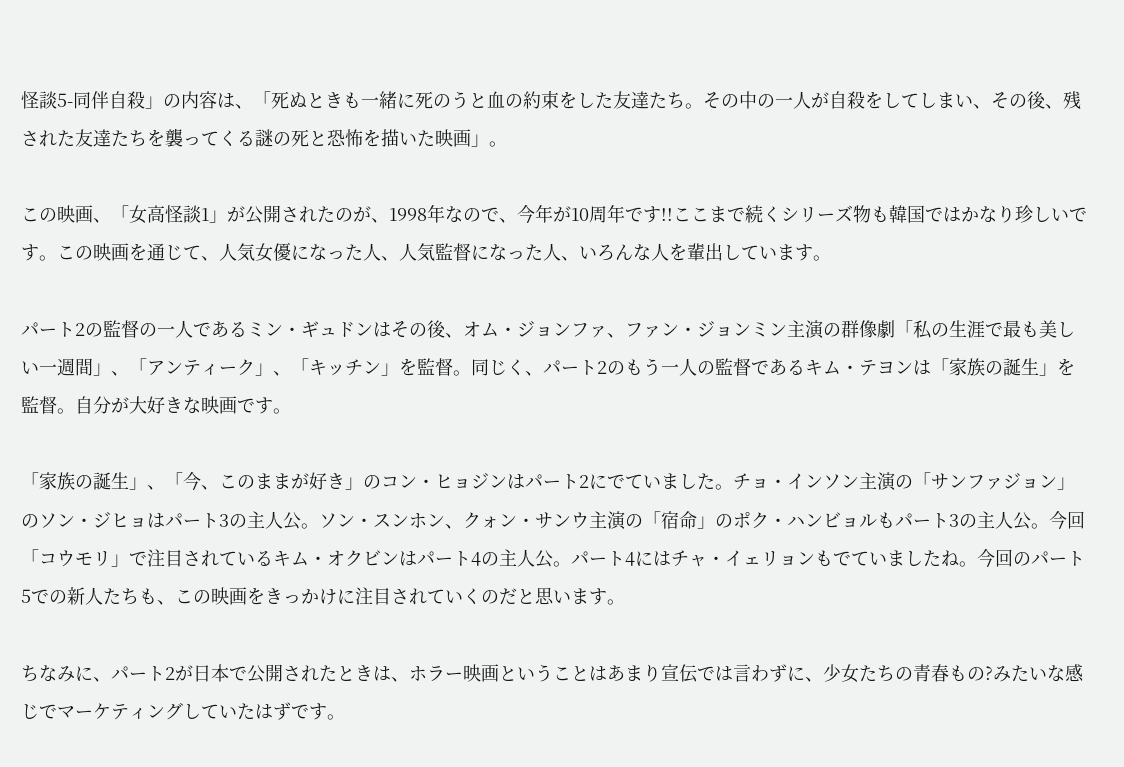怪談5-同伴自殺」の内容は、「死ぬときも一緒に死のうと血の約束をした友達たち。その中の一人が自殺をしてしまい、その後、残された友達たちを襲ってくる謎の死と恐怖を描いた映画」。

この映画、「女高怪談1」が公開されたのが、1998年なので、今年が10周年です!!ここまで続くシリーズ物も韓国ではかなり珍しいです。この映画を通じて、人気女優になった人、人気監督になった人、いろんな人を輩出しています。

パート2の監督の一人であるミン・ギュドンはその後、オム・ジョンファ、ファン・ジョンミン主演の群像劇「私の生涯で最も美しい一週間」、「アンティーク」、「キッチン」を監督。同じく、パート2のもう一人の監督であるキム・テヨンは「家族の誕生」を監督。自分が大好きな映画です。

「家族の誕生」、「今、このままが好き」のコン・ヒョジンはパート2にでていました。チョ・インソン主演の「サンファジョン」のソン・ジヒョはパート3の主人公。ソン・スンホン、クォン・サンウ主演の「宿命」のポク・ハンビョルもパート3の主人公。今回「コウモリ」で注目されているキム・オクビンはパート4の主人公。パート4にはチャ・イェリョンもでていましたね。今回のパート5での新人たちも、この映画をきっかけに注目されていくのだと思います。

ちなみに、パート2が日本で公開されたときは、ホラー映画ということはあまり宣伝では言わずに、少女たちの青春もの?みたいな感じでマーケティングしていたはずです。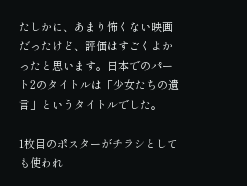たしかに、あまり怖くない映画だったけど、評価はすごくよかったと思います。日本でのパート2のタイトルは「少女たちの遺言」というタイトルでした。

1枚目のポスターがチラシとしても使われ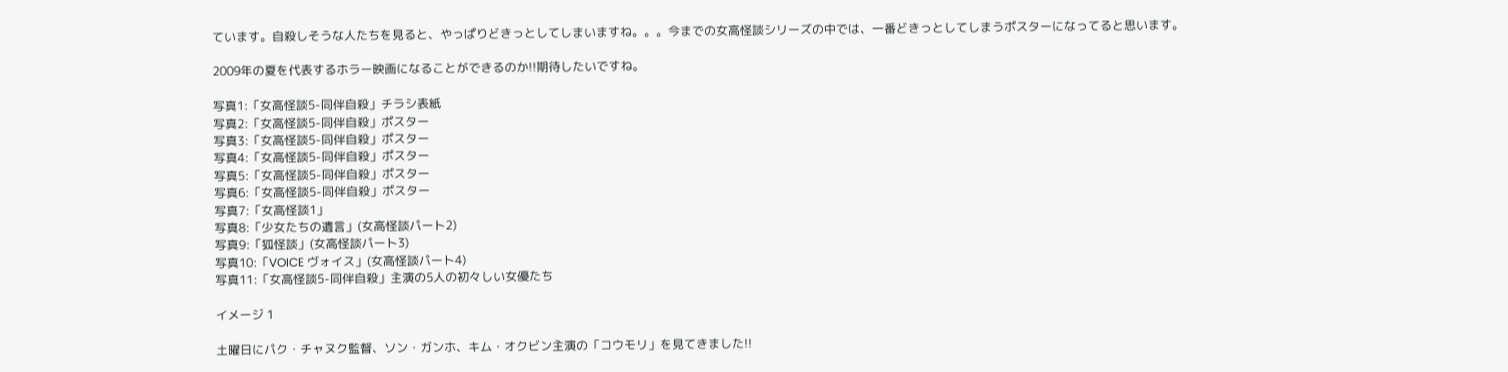ています。自殺しそうな人たちを見ると、やっぱりどきっとしてしまいますね。。。今までの女高怪談シリーズの中では、一番どきっとしてしまうポスターになってると思います。

2009年の夏を代表するホラー映画になることができるのか!!期待したいですね。

写真1:「女高怪談5-同伴自殺」チラシ表紙
写真2:「女高怪談5-同伴自殺」ポスター
写真3:「女高怪談5-同伴自殺」ポスター
写真4:「女高怪談5-同伴自殺」ポスター
写真5:「女高怪談5-同伴自殺」ポスター
写真6:「女高怪談5-同伴自殺」ポスター
写真7:「女高怪談1」
写真8:「少女たちの遺言」(女高怪談パート2)
写真9:「狐怪談」(女高怪談パート3)
写真10:「VOICE ヴォイス」(女高怪談パート4)
写真11:「女高怪談5-同伴自殺」主演の5人の初々しい女優たち

イメージ 1

土曜日にパク・チャヌク監督、ソン・ガンホ、キム・オクビン主演の「コウモリ」を見てきました!!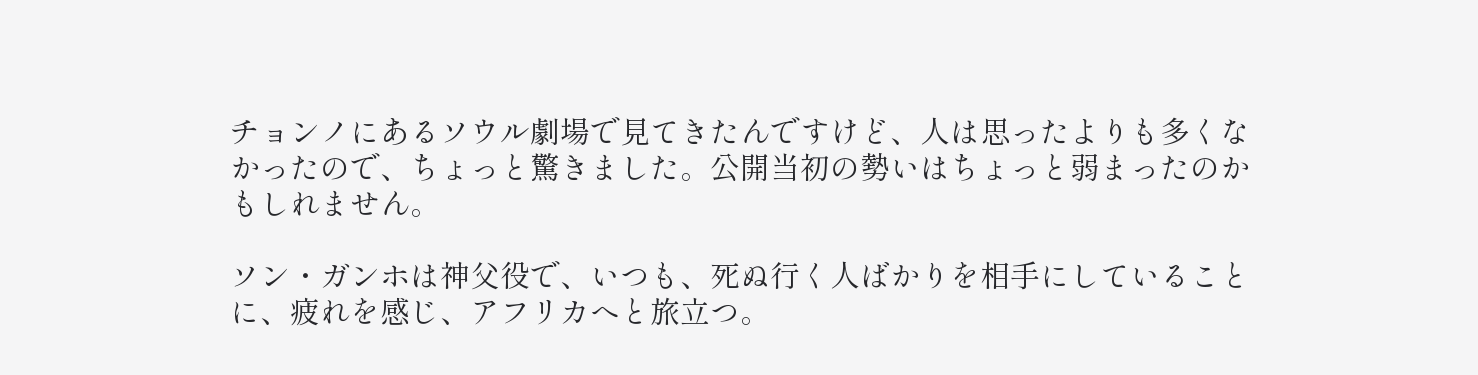チョンノにあるソウル劇場で見てきたんですけど、人は思ったよりも多くなかったので、ちょっと驚きました。公開当初の勢いはちょっと弱まったのかもしれません。

ソン・ガンホは神父役で、いつも、死ぬ行く人ばかりを相手にしていることに、疲れを感じ、アフリカへと旅立つ。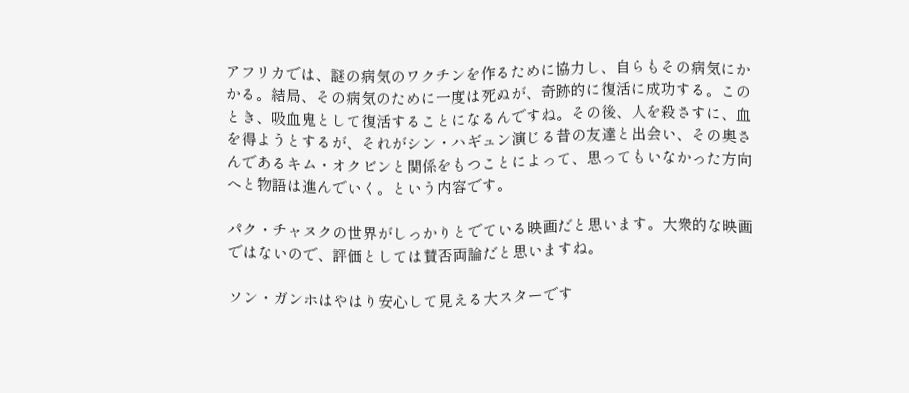アフリカでは、謎の病気のワクチンを作るために協力し、自らもその病気にかかる。結局、その病気のために一度は死ぬが、奇跡的に復活に成功する。このとき、吸血鬼として復活することになるんですね。その後、人を殺さすに、血を得ようとするが、それがシン・ハギュン演じる昔の友達と出会い、その奥さんであるキム・オクビンと関係をもつことによって、思ってもいなかった方向へと物語は進んでいく。という内容です。

パク・チャヌクの世界がしっかりとでている映画だと思います。大衆的な映画ではないので、評価としては賛否両論だと思いますね。

ソン・ガンホはやはり安心して見える大スターです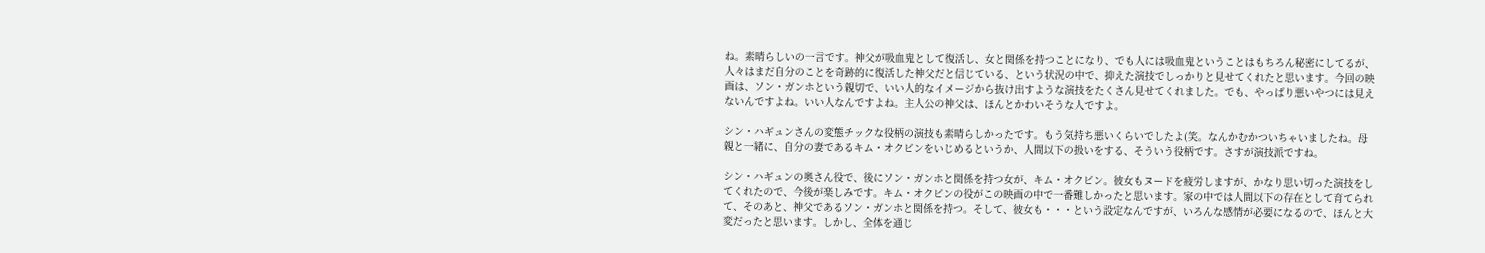ね。素晴らしいの一言です。神父が吸血鬼として復活し、女と関係を持つことになり、でも人には吸血鬼ということはもちろん秘密にしてるが、人々はまだ自分のことを奇跡的に復活した神父だと信じている、という状況の中で、抑えた演技でしっかりと見せてくれたと思います。今回の映画は、ソン・ガンホという親切で、いい人的なイメージから抜け出すような演技をたくさん見せてくれました。でも、やっぱり悪いやつには見えないんですよね。いい人なんですよね。主人公の神父は、ほんとかわいそうな人ですよ。

シン・ハギュンさんの変態チックな役柄の演技も素晴らしかったです。もう気持ち悪いくらいでしたよ(笑。なんかむかついちゃいましたね。母親と一緒に、自分の妻であるキム・オクビンをいじめるというか、人間以下の扱いをする、そういう役柄です。さすが演技派ですね。

シン・ハギュンの奥さん役で、後にソン・ガンホと関係を持つ女が、キム・オクビン。彼女もヌードを疲労しますが、かなり思い切った演技をしてくれたので、今後が楽しみです。キム・オクビンの役がこの映画の中で一番難しかったと思います。家の中では人間以下の存在として育てられて、そのあと、神父であるソン・ガンホと関係を持つ。そして、彼女も・・・という設定なんですが、いろんな感情が必要になるので、ほんと大変だったと思います。しかし、全体を通じ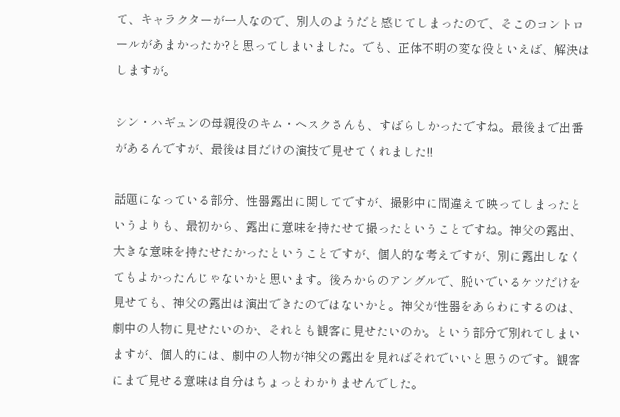て、キャラクターが一人なので、別人のようだと感じてしまったので、そこのコントロールがあまかったか?と思ってしまいました。でも、正体不明の変な役といえば、解決はしますが。

シン・ハギュンの母親役のキム・ヘスクさんも、すばらしかったですね。最後まで出番があるんですが、最後は目だけの演技で見せてくれました!!

話題になっている部分、性器露出に関してですが、撮影中に間違えて映ってしまったというよりも、最初から、露出に意味を持たせて撮ったということですね。神父の露出、大きな意味を持たせたかったということですが、個人的な考えですが、別に露出しなくてもよかったんじゃないかと思います。後ろからのアングルで、脱いでいるケツだけを見せても、神父の露出は演出できたのではないかと。神父が性器をあらわにするのは、劇中の人物に見せたいのか、それとも観客に見せたいのか。という部分で別れてしまいますが、個人的には、劇中の人物が神父の露出を見ればそれでいいと思うのです。観客にまで見せる意味は自分はちょっとわかりませんでした。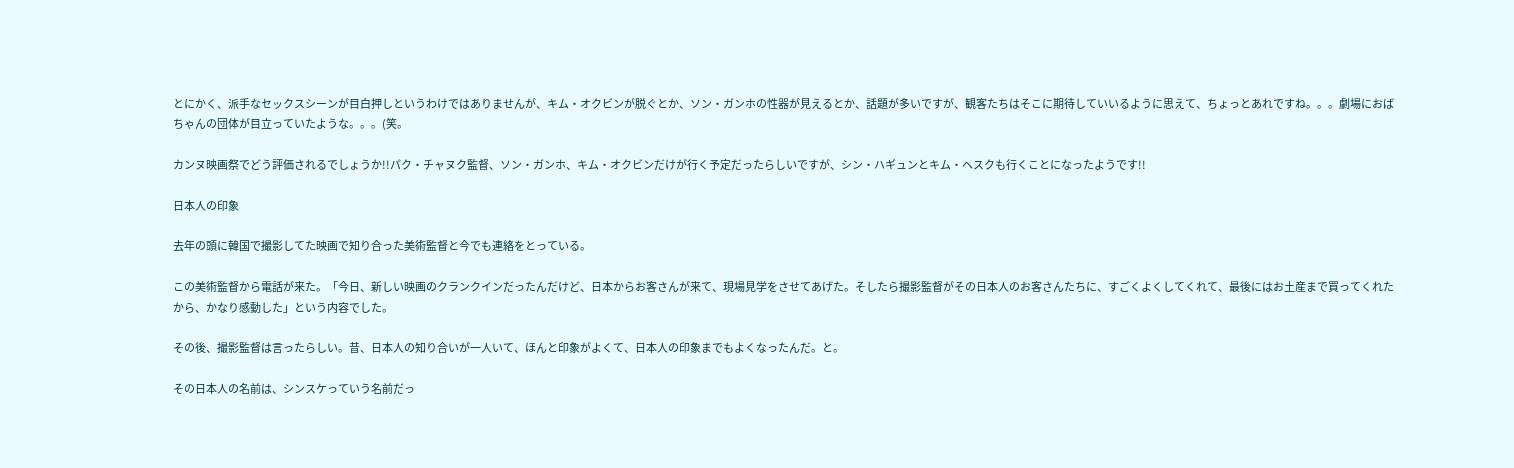とにかく、派手なセックスシーンが目白押しというわけではありませんが、キム・オクビンが脱ぐとか、ソン・ガンホの性器が見えるとか、話題が多いですが、観客たちはそこに期待していいるように思えて、ちょっとあれですね。。。劇場におばちゃんの団体が目立っていたような。。。(笑。

カンヌ映画祭でどう評価されるでしょうか!!パク・チャヌク監督、ソン・ガンホ、キム・オクビンだけが行く予定だったらしいですが、シン・ハギュンとキム・ヘスクも行くことになったようです!!

日本人の印象

去年の頭に韓国で撮影してた映画で知り合った美術監督と今でも連絡をとっている。

この美術監督から電話が来た。「今日、新しい映画のクランクインだったんだけど、日本からお客さんが来て、現場見学をさせてあげた。そしたら撮影監督がその日本人のお客さんたちに、すごくよくしてくれて、最後にはお土産まで買ってくれたから、かなり感動した」という内容でした。

その後、撮影監督は言ったらしい。昔、日本人の知り合いが一人いて、ほんと印象がよくて、日本人の印象までもよくなったんだ。と。

その日本人の名前は、シンスケっていう名前だっ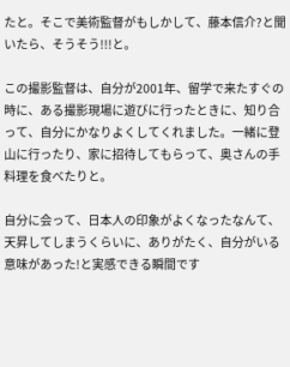たと。そこで美術監督がもしかして、藤本信介?と聞いたら、そうそう!!!と。

この撮影監督は、自分が2001年、留学で来たすぐの時に、ある撮影現場に遊びに行ったときに、知り合って、自分にかなりよくしてくれました。一緒に登山に行ったり、家に招待してもらって、奥さんの手料理を食べたりと。

自分に会って、日本人の印象がよくなったなんて、天昇してしまうくらいに、ありがたく、自分がいる意味があった!と実感できる瞬間です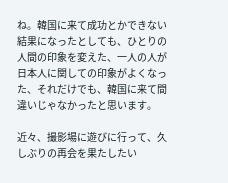ね。韓国に来て成功とかできない結果になったとしても、ひとりの人間の印象を変えた、一人の人が日本人に関しての印象がよくなった、それだけでも、韓国に来て間違いじゃなかったと思います。

近々、撮影場に遊びに行って、久しぶりの再会を果たしたい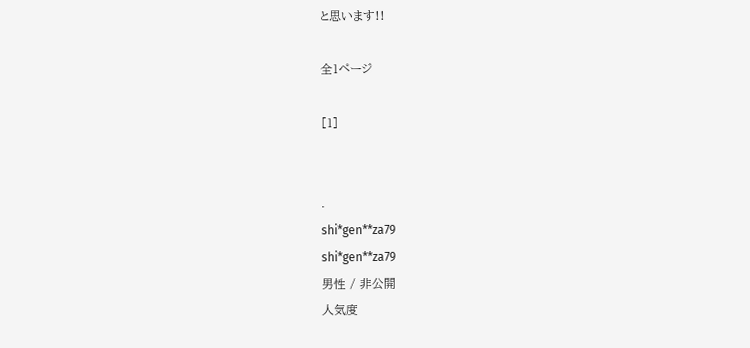と思います!!

全1ページ

[1]


.
shi*gen**za79
shi*gen**za79
男性 / 非公開
人気度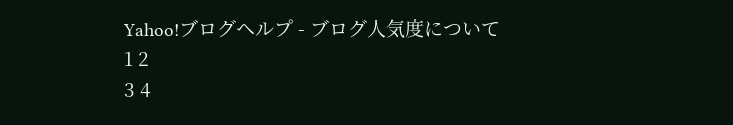Yahoo!ブログヘルプ - ブログ人気度について
1 2
3 4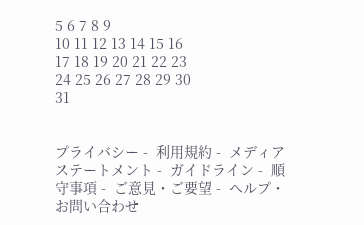5 6 7 8 9
10 11 12 13 14 15 16
17 18 19 20 21 22 23
24 25 26 27 28 29 30
31


プライバシー -  利用規約 -  メディアステートメント -  ガイドライン -  順守事項 -  ご意見・ご要望 -  ヘルプ・お問い合わせ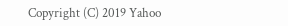Copyright (C) 2019 Yahoo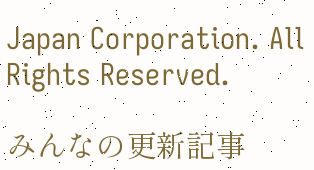Japan Corporation. All Rights Reserved.

みんなの更新記事